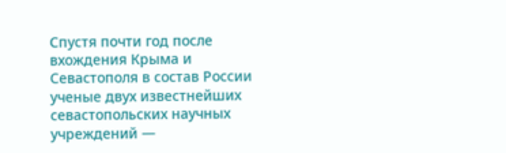Спустя почти год после вхождения Крыма и Севастополя в состав России ученые двух известнейших севастопольских научных учреждений —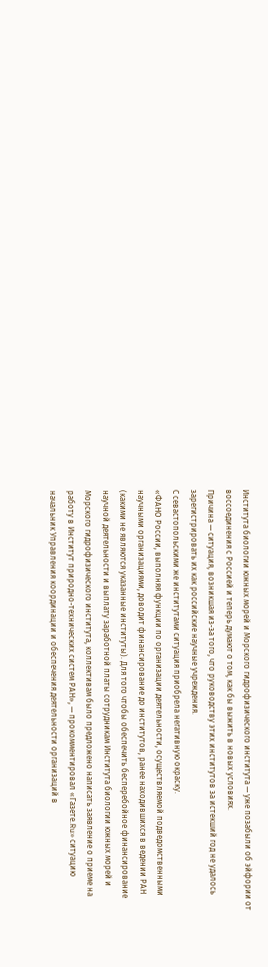Института биологии южных морей и Морского гидрофизического института — уже позабыли об эйфории от воссоединения с Россией и теперь думают о том, как бы выжить в новых условиях.
Причина — ситуация, возникшая из-за того, что руководству этих институтов за истекший год не удалось зарегистрировать их как российские научные учреждения.
С севастопольскими же институтами ситуация приобрела негативную окраску.
«ФАНО России, выполняя функции по организации деятельности, осуществляемой подведомственными научными организациями, доводит финансирование до институтов, ранее находившихся в ведении РАН (какими не являются указанные институты). Для того чтобы обеспечить бесперебойное финансирование научной деятельности и выплату заработной платы сотрудникам Института биологии южных морей и Морского гидрофизического института, коллективам было предложено написать заявление о приеме на работу в Институт природно-технических систем РАН», — прокомментировал «Газете.Ru» ситуацию начальник Управления координации и обеспечения деятельности организаций в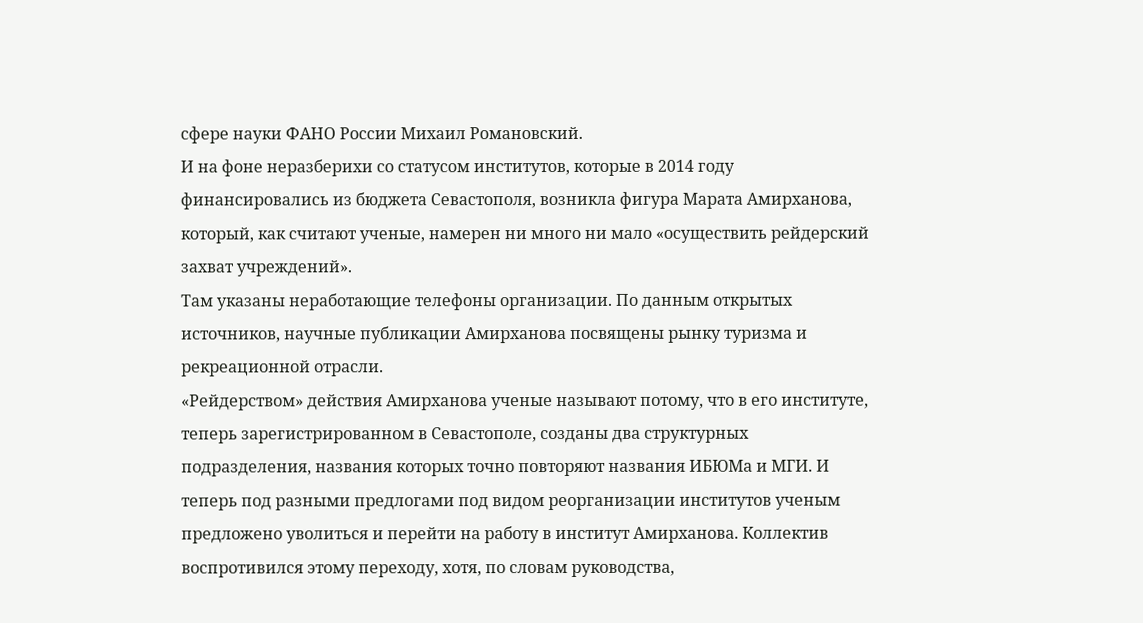сфере науки ФАНО России Михаил Романовский.
И на фоне неразберихи со статусом институтов, которые в 2014 году финансировались из бюджета Севастополя, возникла фигура Марата Амирханова, который, как считают ученые, намерен ни много ни мало «осуществить рейдерский захват учреждений».
Там указаны неработающие телефоны организации. По данным открытых источников, научные публикации Амирханова посвящены рынку туризма и рекреационной отрасли.
«Рейдерством» действия Амирханова ученые называют потому, что в его институте, теперь зарегистрированном в Севастополе, созданы два структурных подразделения, названия которых точно повторяют названия ИБЮМа и МГИ. И теперь под разными предлогами под видом реорганизации институтов ученым предложено уволиться и перейти на работу в институт Амирханова. Коллектив воспротивился этому переходу, хотя, по словам руководства,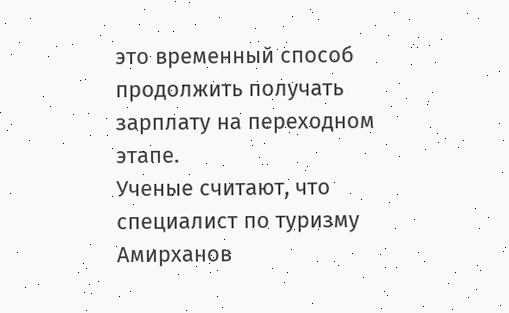это временный способ продолжить получать зарплату на переходном этапе.
Ученые считают, что специалист по туризму Амирханов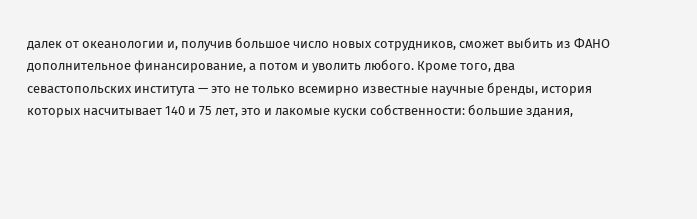далек от океанологии и, получив большое число новых сотрудников, сможет выбить из ФАНО дополнительное финансирование, а потом и уволить любого. Кроме того, два севастопольских института — это не только всемирно известные научные бренды, история которых насчитывает 140 и 75 лет, это и лакомые куски собственности: большие здания,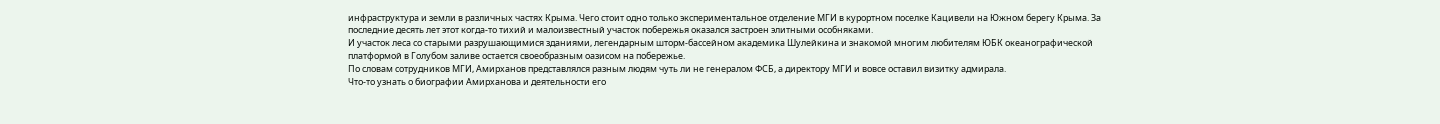инфраструктура и земли в различных частях Крыма. Чего стоит одно только экспериментальное отделение МГИ в курортном поселке Кацивели на Южном берегу Крыма. За последние десять лет этот когда-то тихий и малоизвестный участок побережья оказался застроен элитными особняками.
И участок леса со старыми разрушающимися зданиями, легендарным шторм-бассейном академика Шулейкина и знакомой многим любителям ЮБК океанографической платформой в Голубом заливе остается своеобразным оазисом на побережье.
По словам сотрудников МГИ, Амирханов представлялся разным людям чуть ли не генералом ФСБ, а директору МГИ и вовсе оставил визитку адмирала.
Что-то узнать о биографии Амирханова и деятельности его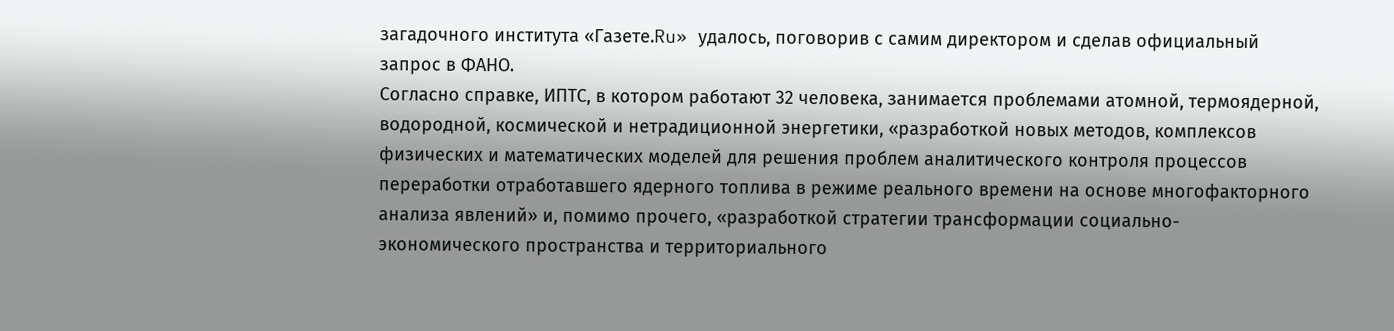загадочного института «Газете.Ru» удалось, поговорив с самим директором и сделав официальный запрос в ФАНО.
Согласно справке, ИПТС, в котором работают 32 человека, занимается проблемами атомной, термоядерной, водородной, космической и нетрадиционной энергетики, «разработкой новых методов, комплексов физических и математических моделей для решения проблем аналитического контроля процессов переработки отработавшего ядерного топлива в режиме реального времени на основе многофакторного анализа явлений» и, помимо прочего, «разработкой стратегии трансформации социально-экономического пространства и территориального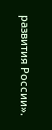развития России».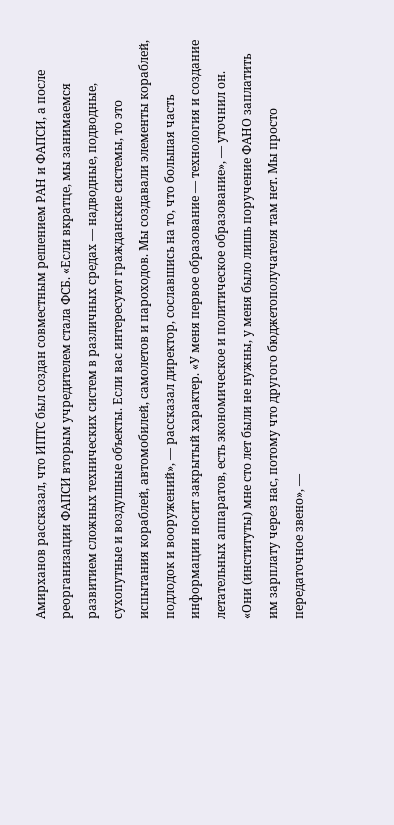Амирханов рассказал, что ИПТС был создан совместным решением РАН и ФАПСИ, а после реорганизации ФАПСИ вторым учредителем стала ФСБ. «Если вкратце, мы занимаемся развитием сложных технических систем в различных средах — надводные, подводные, сухопутные и воздушные объекты. Если вас интересуют гражданские системы, то это испытания кораблей, автомобилей, самолетов и пароходов. Мы создавали элементы кораблей, подлодок и вооружений», — рассказал директор, сославшись на то, что большая часть информации носит закрытый характер. «У меня первое образование — технология и создание летательных аппаратов, есть экономическое и политическое образование», — уточнил он.
«Они (институты) мне сто лет были не нужны, у меня было лишь поручение ФАНО заплатить им зарплату через нас, потому что другого бюджетополучателя там нет. Мы просто передаточное звено», —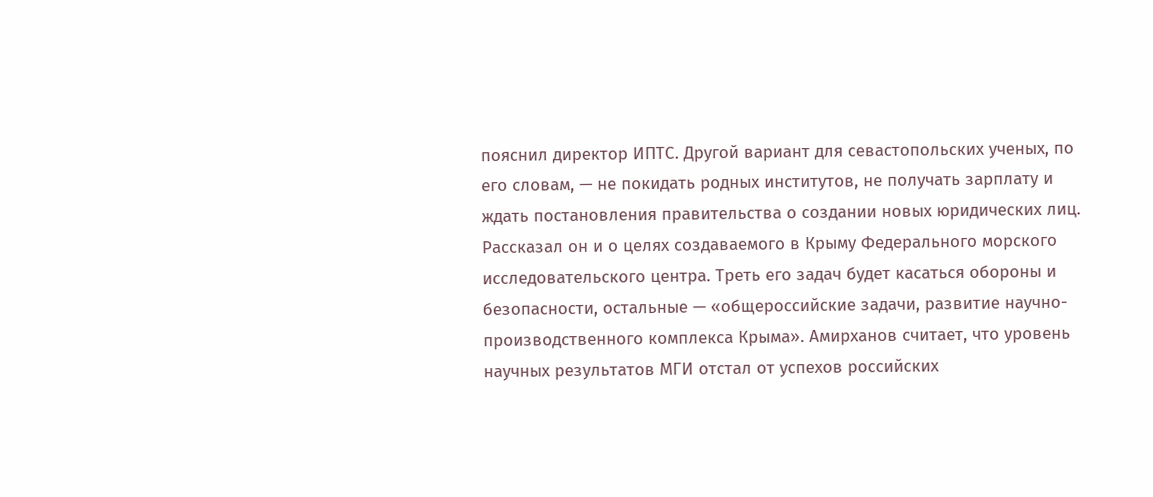пояснил директор ИПТС. Другой вариант для севастопольских ученых, по его словам, — не покидать родных институтов, не получать зарплату и ждать постановления правительства о создании новых юридических лиц.
Рассказал он и о целях создаваемого в Крыму Федерального морского исследовательского центра. Треть его задач будет касаться обороны и безопасности, остальные — «общероссийские задачи, развитие научно-производственного комплекса Крыма». Амирханов считает, что уровень научных результатов МГИ отстал от успехов российских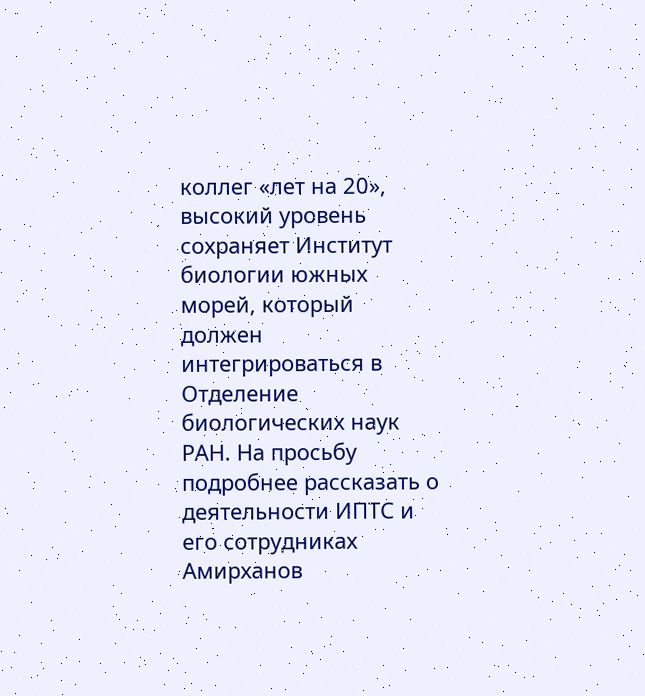коллег «лет на 20», высокий уровень сохраняет Институт биологии южных морей, который должен интегрироваться в Отделение биологических наук РАН. На просьбу подробнее рассказать о деятельности ИПТС и его сотрудниках Амирханов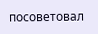посоветовал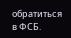обратиться в ФСБ.